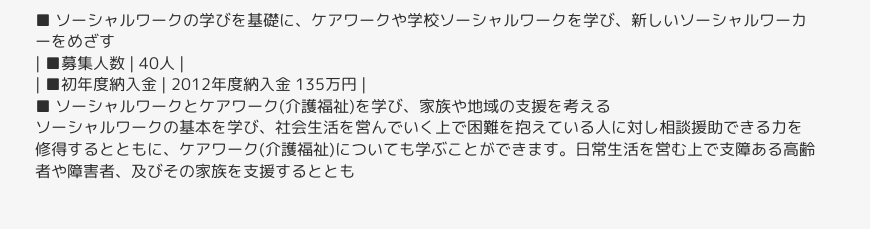■ ソーシャルワークの学びを基礎に、ケアワークや学校ソーシャルワークを学び、新しいソーシャルワーカーをめざす
| ■募集人数 | 40人 |
| ■初年度納入金 | 2012年度納入金 135万円 |
■ ソーシャルワークとケアワーク(介護福祉)を学び、家族や地域の支援を考える
ソーシャルワークの基本を学び、社会生活を営んでいく上で困難を抱えている人に対し相談援助できる力を修得するとともに、ケアワーク(介護福祉)についても学ぶことができます。日常生活を営む上で支障ある高齢者や障害者、及びその家族を支援するととも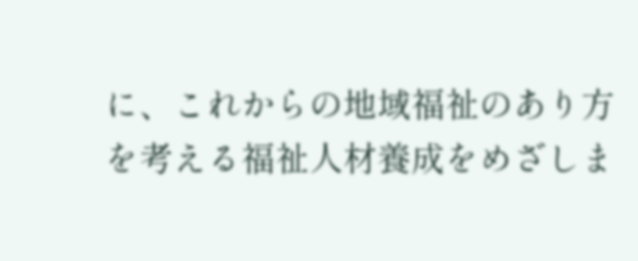に、これからの地域福祉のあり方を考える福祉人材養成をめざしま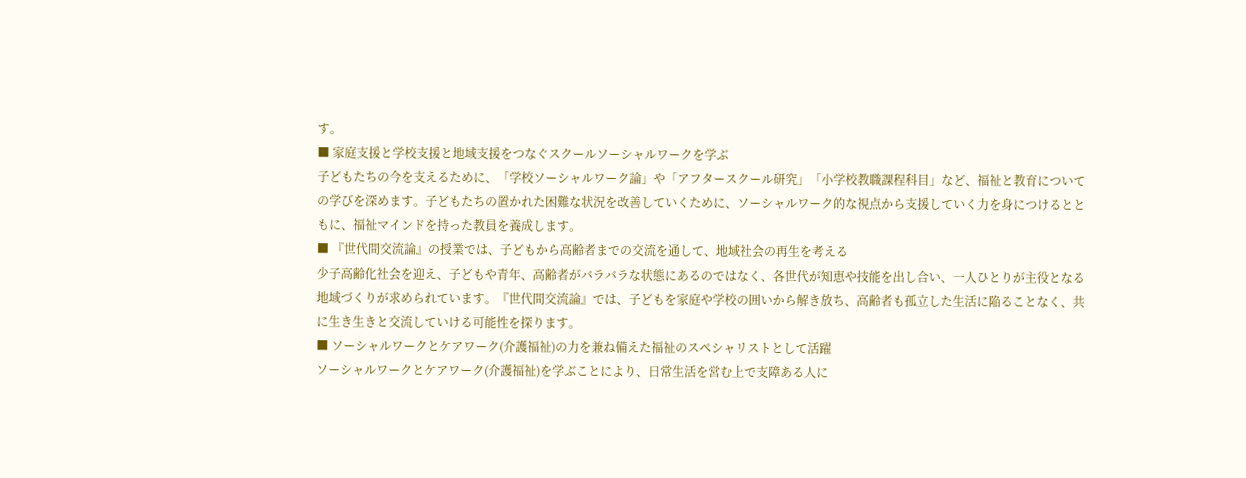す。
■ 家庭支援と学校支援と地域支援をつなぐスクールソーシャルワークを学ぶ
子どもたちの今を支えるために、「学校ソーシャルワーク論」や「アフタースクール研究」「小学校教職課程科目」など、福祉と教育についての学びを深めます。子どもたちの置かれた困難な状況を改善していくために、ソーシャルワーク的な視点から支援していく力を身につけるとともに、福祉マインドを持った教員を養成します。
■ 『世代間交流論』の授業では、子どもから高齢者までの交流を通して、地域社会の再生を考える
少子高齢化社会を迎え、子どもや青年、高齢者がバラバラな状態にあるのではなく、各世代が知恵や技能を出し合い、一人ひとりが主役となる地域づくりが求められています。『世代間交流論』では、子どもを家庭や学校の囲いから解き放ち、高齢者も孤立した生活に陥ることなく、共に生き生きと交流していける可能性を探ります。
■ ソーシャルワークとケアワーク(介護福祉)の力を兼ね備えた福祉のスペシャリストとして活躍
ソーシャルワークとケアワーク(介護福祉)を学ぶことにより、日常生活を営む上で支障ある人に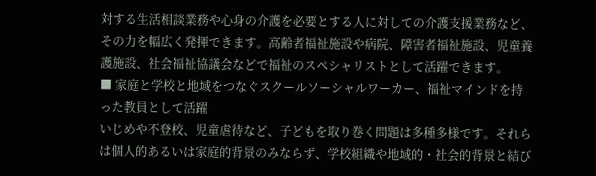対する生活相談業務や心身の介護を必要とする人に対しての介護支援業務など、その力を幅広く発揮できます。高齢者福祉施設や病院、障害者福祉施設、児童養護施設、社会福祉協議会などで福祉のスペシャリストとして活躍できます。
■ 家庭と学校と地域をつなぐスクールソーシャルワーカー、福祉マインドを持った教員として活躍
いじめや不登校、児童虐待など、子どもを取り巻く問題は多種多様です。それらは個人的あるいは家庭的背景のみならず、学校組織や地域的・社会的背景と結び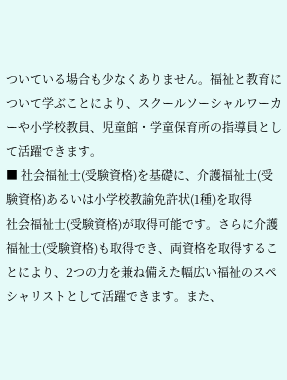ついている場合も少なくありません。福祉と教育について学ぶことにより、スクールソーシャルワーカーや小学校教員、児童館・学童保育所の指導員として活躍できます。
■ 社会福祉士(受験資格)を基礎に、介護福祉士(受験資格)あるいは小学校教諭免許状(1種)を取得
社会福祉士(受験資格)が取得可能です。さらに介護福祉士(受験資格)も取得でき、両資格を取得することにより、2つの力を兼ね備えた幅広い福祉のスペシャリストとして活躍できます。また、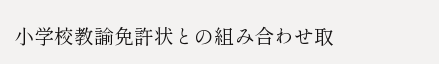小学校教諭免許状との組み合わせ取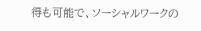得も可能で、ソーシャルワークの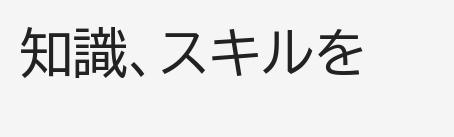知識、スキルを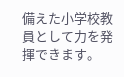備えた小学校教員として力を発揮できます。